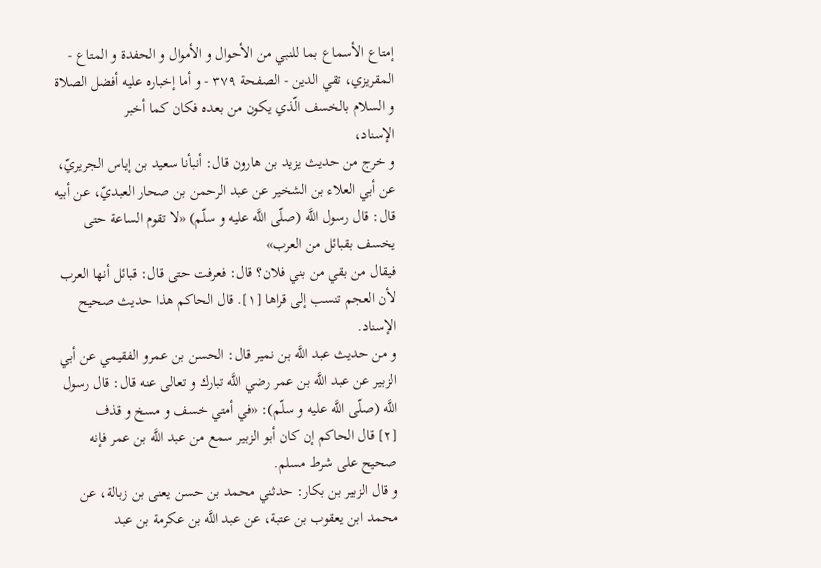إمتاع الأسماع بما للنبي من الأحوال و الأموال و الحفدة و المتاع - المقريزي، تقي الدين - الصفحة ٣٧٩ - و أما إخباره عليه أفضل الصلاة و السلام بالخسف الّذي يكون من بعده فكان كما أخبر
الإسناد،
و خرج من حديث يزيد بن هارون قال: أنبأنا سعيد بن إياس الجريريّ، عن أبي العلاء بن الشخير عن عبد الرحمن بن صحار العبديّ، عن أبيه قال: قال رسول اللَّه (صلّى اللَّه عليه و سلّم) «لا تقوم الساعة حتى يخسف بقبائل من العرب»
فيقال من بقي من بني فلان؟ قال: فعرفت حتى قال: قبائل أنها العرب لأن العجم تنسب إلى قراها [١]. قال الحاكم هذا حديث صحيح الإسناد.
و من حديث عبد اللَّه بن نمير قال: الحسن بن عمرو الفقيمي عن أبي الزبير عن عبد اللَّه بن عمر رضي اللَّه تبارك و تعالى عنه قال: قال رسول اللَّه (صلّى اللَّه عليه و سلّم): «في أمتي خسف و مسخ و قذف
[٢] قال الحاكم إن كان أبو الزبير سمع من عبد اللَّه بن عمر فإنه صحيح على شرط مسلم.
و قال الزبير بن بكار: حدثني محمد بن حسن يعنى بن زبالة، عن محمد ابن يعقوب بن عتبة، عن عبد اللَّه بن عكرمة بن عبد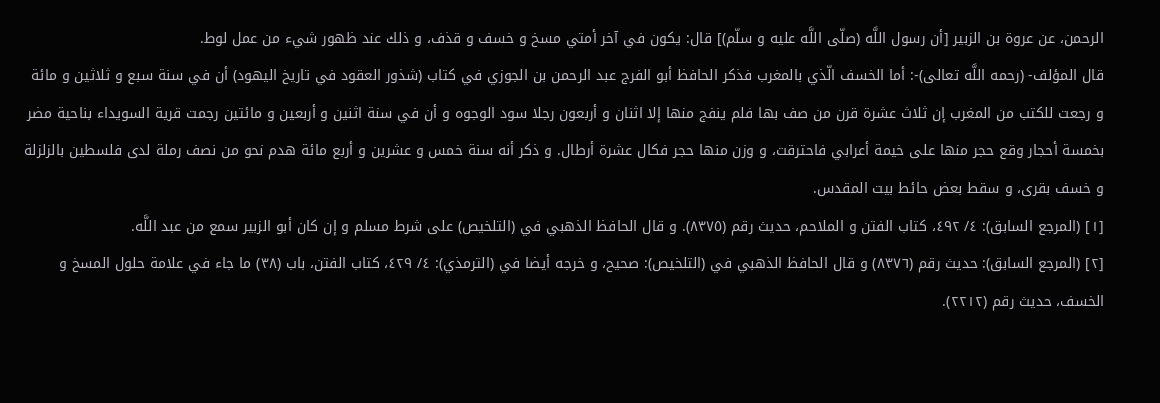الرحمن، عن عروة بن الزبير [أن رسول اللَّه (صلّى اللَّه عليه و سلّم)] قال: يكون في آخر أمتي مسخ و خسف و قذف، و ذلك عند ظهور شيء من عمل لوط.
قال المؤلف- (رحمه اللَّه تعالى)-: أما الخسف الّذي بالمغرب فذكر الحافظ أبو الفرج عبد الرحمن بن الجوزي في كتاب (شذور العقود في تاريخ اليهود) أن في سنة سبع و ثلاثين و مائة و رجعت للكتب من المغرب إن ثلاث عشرة قرن من صف بها فلم ينفج منها إلا اثنان و أربعون رجلا سود الوجوه و أن في سنة اثنين و أربعين و مائتين رجمت قرية السويداء بناحية مضر بخمسة أحجار وقع حجر منها على خيمة أعرابي فاحترقت، و وزن منها حجر فكال عشرة أرطال. و ذكر أنه سنة خمس و عشرين و أربع مائة هدم نحو من نصف رملة لدى فلسطين بالزلزلة و خسف بقرى، و سقط بعض حائط بيت المقدس.
[١] (المرجع السابق): ٤/ ٤٩٢، كتاب الفتن و الملاحم، حديث رقم (٨٣٧٥). و قال الحافظ الذهبي في (التلخيص) على شرط مسلم و إن كان أبو الزبير سمع من عبد اللَّه.
[٢] (المرجع السابق): حديث رقم (٨٣٧٦) و قال الحافظ الذهبي في (التلخيص): صحيح، و خرجه أيضا في (الترمذي): ٤/ ٤٢٩، كتاب الفتن، باب (٣٨) ما جاء في علامة حلول المسخ و الخسف، حديث رقم (٢٢١٢).